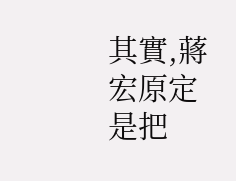其實,蔣宏原定是把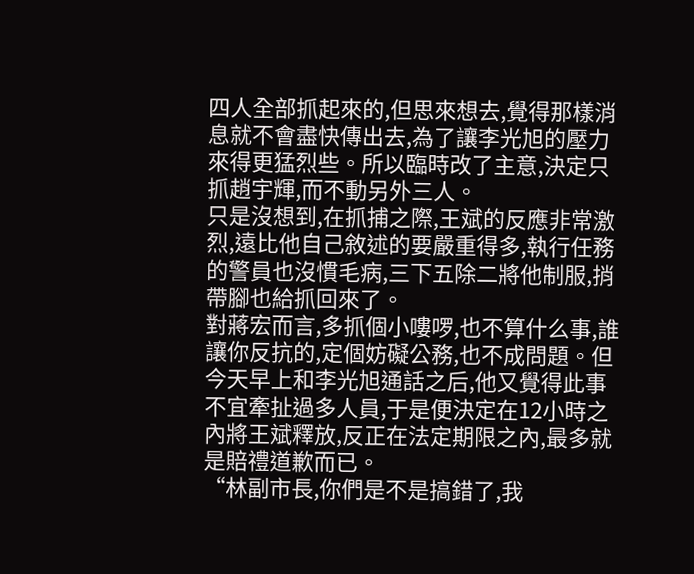四人全部抓起來的,但思來想去,覺得那樣消息就不會盡快傳出去,為了讓李光旭的壓力來得更猛烈些。所以臨時改了主意,決定只抓趙宇輝,而不動另外三人。
只是沒想到,在抓捕之際,王斌的反應非常激烈,遠比他自己敘述的要嚴重得多,執行任務的警員也沒慣毛病,三下五除二將他制服,捎帶腳也給抓回來了。
對蔣宏而言,多抓個小嘍啰,也不算什么事,誰讓你反抗的,定個妨礙公務,也不成問題。但今天早上和李光旭通話之后,他又覺得此事不宜牽扯過多人員,于是便決定在12小時之內將王斌釋放,反正在法定期限之內,最多就是賠禮道歉而已。
“林副市長,你們是不是搞錯了,我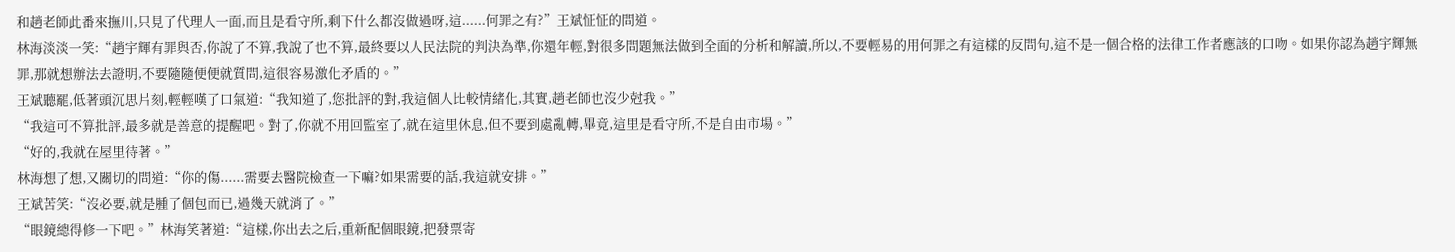和趙老師此番來撫川,只見了代理人一面,而且是看守所,剩下什么都沒做過呀,這......何罪之有?”王斌怔怔的問道。
林海淡淡一笑:“趙宇輝有罪與否,你說了不算,我說了也不算,最終要以人民法院的判決為準,你還年輕,對很多問題無法做到全面的分析和解讀,所以,不要輕易的用何罪之有這樣的反問句,這不是一個合格的法律工作者應該的口吻。如果你認為趙宇輝無罪,那就想辦法去證明,不要隨隨便便就質問,這很容易激化矛盾的。”
王斌聽罷,低著頭沉思片刻,輕輕嘆了口氣道:“我知道了,您批評的對,我這個人比較情緒化,其實,趙老師也沒少尅我。”
“我這可不算批評,最多就是善意的提醒吧。對了,你就不用回監室了,就在這里休息,但不要到處亂轉,畢竟,這里是看守所,不是自由市場。”
“好的,我就在屋里待著。”
林海想了想,又關切的問道:“你的傷......需要去醫院檢查一下嘛?如果需要的話,我這就安排。”
王斌苦笑:“沒必要,就是腫了個包而已,過幾天就消了。”
“眼鏡總得修一下吧。”林海笑著道:“這樣,你出去之后,重新配個眼鏡,把發票寄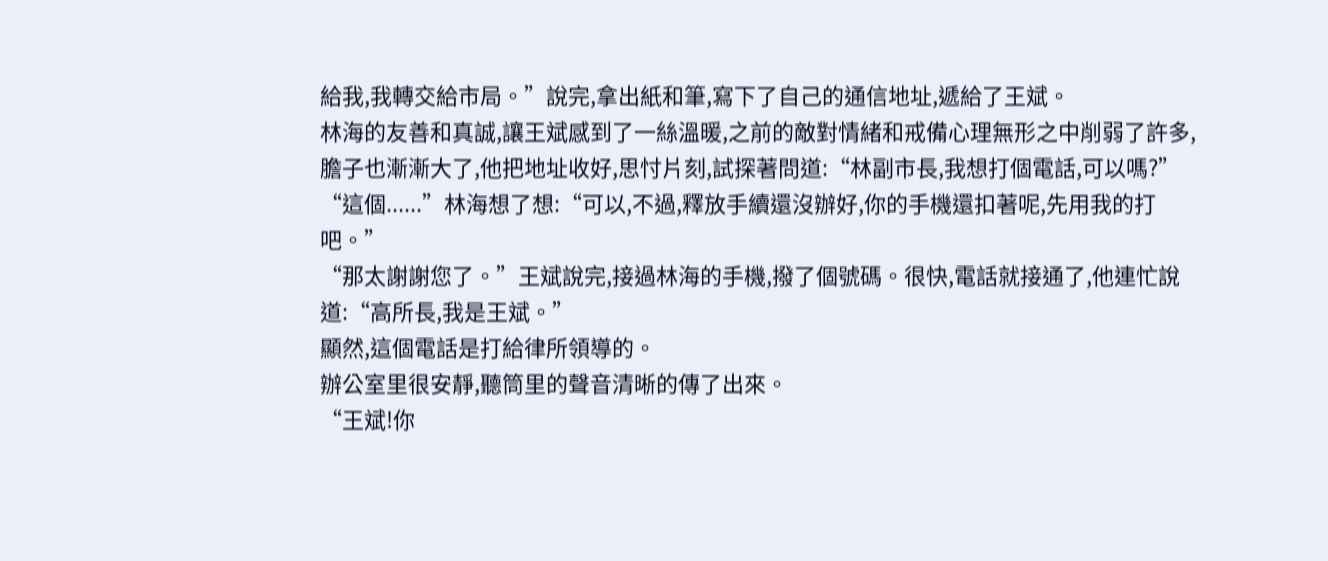給我,我轉交給市局。”說完,拿出紙和筆,寫下了自己的通信地址,遞給了王斌。
林海的友善和真誠,讓王斌感到了一絲溫暖,之前的敵對情緒和戒備心理無形之中削弱了許多,膽子也漸漸大了,他把地址收好,思忖片刻,試探著問道:“林副市長,我想打個電話,可以嗎?”
“這個......”林海想了想:“可以,不過,釋放手續還沒辦好,你的手機還扣著呢,先用我的打吧。”
“那太謝謝您了。”王斌說完,接過林海的手機,撥了個號碼。很快,電話就接通了,他連忙說道:“高所長,我是王斌。”
顯然,這個電話是打給律所領導的。
辦公室里很安靜,聽筒里的聲音清晰的傳了出來。
“王斌!你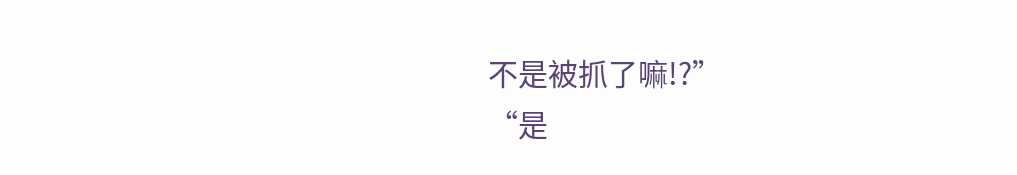不是被抓了嘛!?”
“是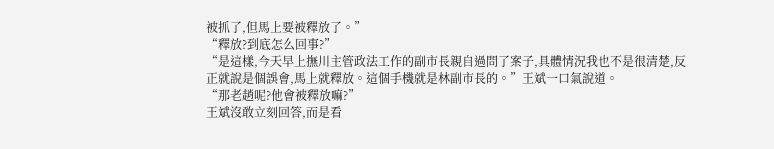被抓了,但馬上要被釋放了。”
“釋放?到底怎么回事?”
“是這樣,今天早上撫川主管政法工作的副市長親自過問了案子,具體情況我也不是很清楚,反正就說是個誤會,馬上就釋放。這個手機就是林副市長的。”王斌一口氣說道。
“那老趙呢?他會被釋放嘛?”
王斌沒敢立刻回答,而是看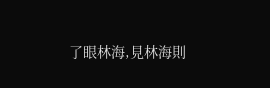了眼林海,見林海則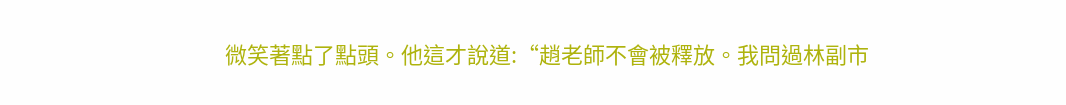微笑著點了點頭。他這才說道:“趙老師不會被釋放。我問過林副市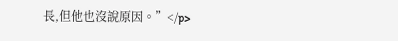長,但他也沒說原因。”</p>